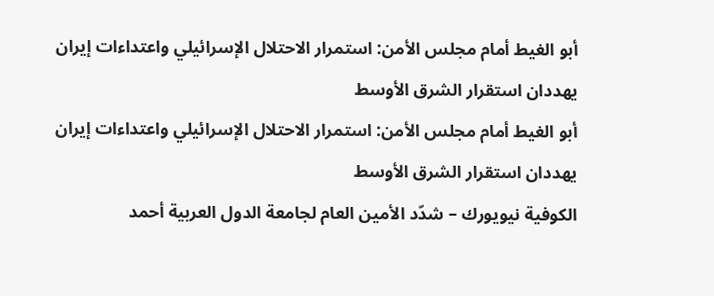أبو الغيط أمام مجلس الأمن: استمرار الاحتلال الإسرائيلي واعتداءات إيران يهددان استقرار الشرق الأوسط
أبو الغيط أمام مجلس الأمن: استمرار الاحتلال الإسرائيلي واعتداءات إيران يهددان استقرار الشرق الأوسط
الكوفية نيويورك – شدّد الأمين العام لجامعة الدول العربية أحمد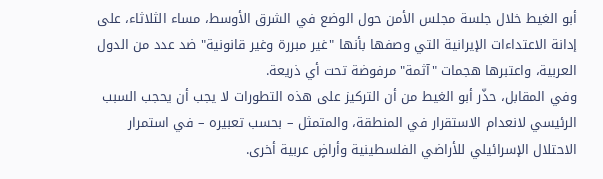أبو الغيط خلال جلسة مجلس الأمن حول الوضع في الشرق الأوسط، مساء الثلاثاء، على إدانة الاعتداءات الإيرانية التي وصفها بأنها "غير مبررة وغير قانونية" ضد عدد من الدول العربية، واعتبرها هجمات "آثمة" مرفوضة تحت أي ذريعة.
وفي المقابل، حذّر أبو الغيط من أن التركيز على هذه التطورات لا يجب أن يحجب السبب الرئيسي لانعدام الاستقرار في المنطقة، والمتمثل – بحسب تعبيره – في استمرار الاحتلال الإسرائيلي للأراضي الفلسطينية وأراضٍ عربية أخرى.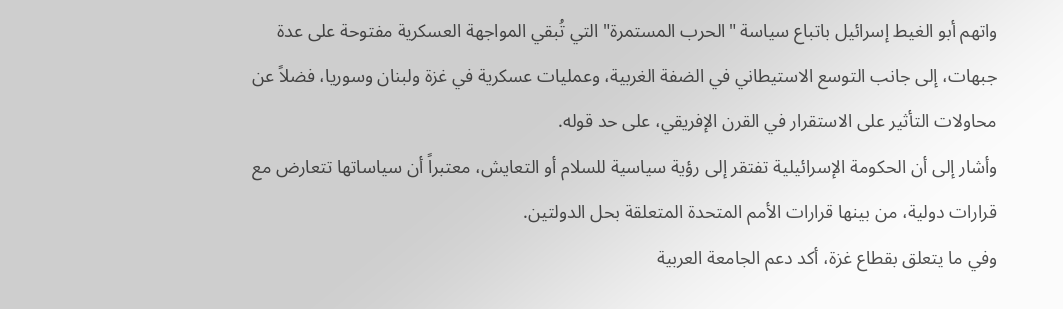واتهم أبو الغيط إسرائيل باتباع سياسة "الحرب المستمرة" التي تُبقي المواجهة العسكرية مفتوحة على عدة جبهات، إلى جانب التوسع الاستيطاني في الضفة الغربية، وعمليات عسكرية في غزة ولبنان وسوريا، فضلاً عن محاولات التأثير على الاستقرار في القرن الإفريقي، على حد قوله.
وأشار إلى أن الحكومة الإسرائيلية تفتقر إلى رؤية سياسية للسلام أو التعايش، معتبراً أن سياساتها تتعارض مع قرارات دولية، من بينها قرارات الأمم المتحدة المتعلقة بحل الدولتين.
وفي ما يتعلق بقطاع غزة، أكد دعم الجامعة العربية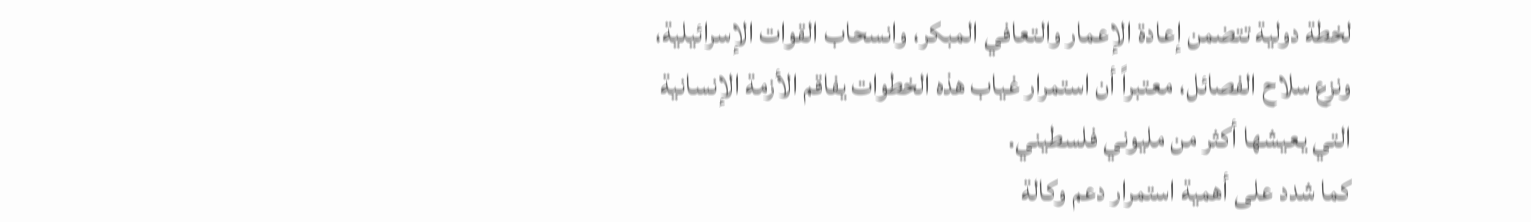لخطة دولية تتضمن إعادة الإعمار والتعافي المبكر، وانسحاب القوات الإسرائيلية، ونزع سلاح الفصائل، معتبراً أن استمرار غياب هذه الخطوات يفاقم الأزمة الإنسانية التي يعيشها أكثر من مليوني فلسطيني.
كما شدد على أهمية استمرار دعم وكالة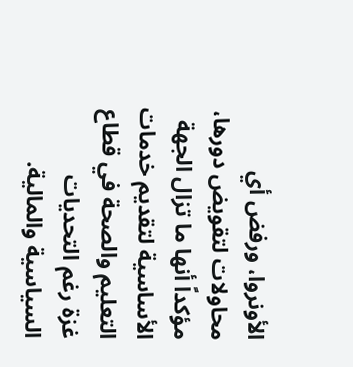الأونروا، ورفض أي محاولات لتقويض دورها، مؤكداً أنها ما تزال الجهة الأساسية لتقديم خدمات التعليم والصحة في قطاع غزة رغم التحديات السياسية والمالية.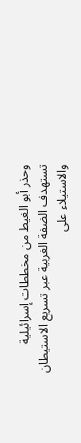وحذر أبو الغيط من مخططات إسرائيلية تستهدف الضفة الغربية عبر تسريع الاستيطان والاستيلاء على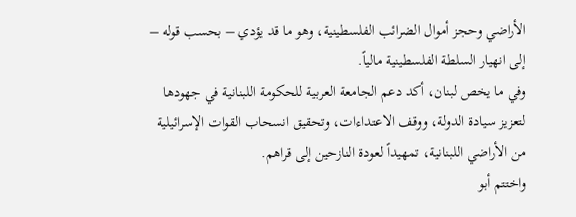الأراضي وحجز أموال الضرائب الفلسطينية، وهو ما قد يؤدي – بحسب قوله – إلى انهيار السلطة الفلسطينية مالياً.
وفي ما يخص لبنان، أكد دعم الجامعة العربية للحكومة اللبنانية في جهودها لتعزيز سيادة الدولة، ووقف الاعتداءات، وتحقيق انسحاب القوات الإسرائيلية من الأراضي اللبنانية، تمهيداً لعودة النازحين إلى قراهم.
واختتم أبو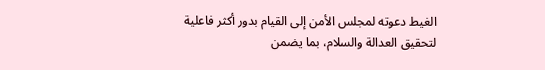الغيط دعوته لمجلس الأمن إلى القيام بدور أكثر فاعلية لتحقيق العدالة والسلام، بما يضمن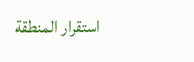استقرار المنطقة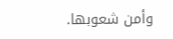وأمن شعوبها.